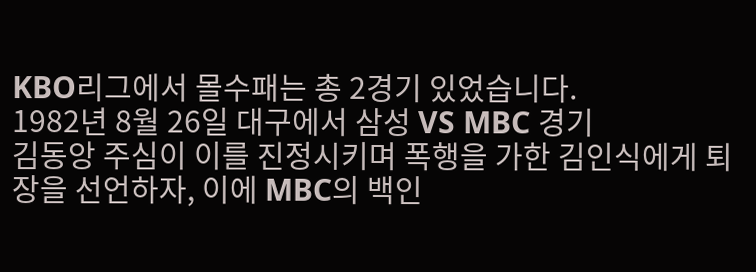KBO리그에서 몰수패는 총 2경기 있었습니다.
1982년 8월 26일 대구에서 삼성 VS MBC 경기
김동앙 주심이 이를 진정시키며 폭행을 가한 김인식에게 퇴장을 선언하자, 이에 MBC의 백인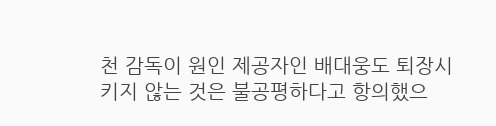천 감독이 원인 제공자인 배대웅도 퇴장시키지 않는 것은 불공평하다고 항의했으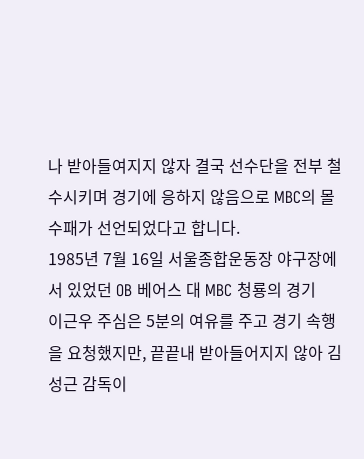나 받아들여지지 않자 결국 선수단을 전부 철수시키며 경기에 응하지 않음으로 MBC의 몰수패가 선언되었다고 합니다.
1985년 7월 16일 서울종합운동장 야구장에서 있었던 OB 베어스 대 MBC 청룡의 경기
이근우 주심은 5분의 여유를 주고 경기 속행을 요청했지만, 끝끝내 받아들어지지 않아 김성근 감독이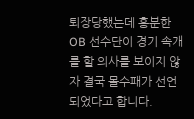퇴장당했는데 흥분한 OB 선수단이 경기 속개를 할 의사를 보이지 않자 결국 몰수패가 선언되었다고 합니다.